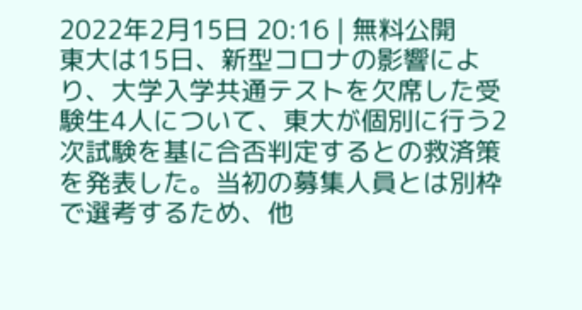2022年2月15日 20:16 | 無料公開
東大は15日、新型コロナの影響により、大学入学共通テストを欠席した受験生4人について、東大が個別に行う2次試験を基に合否判定するとの救済策を発表した。当初の募集人員とは別枠で選考するため、他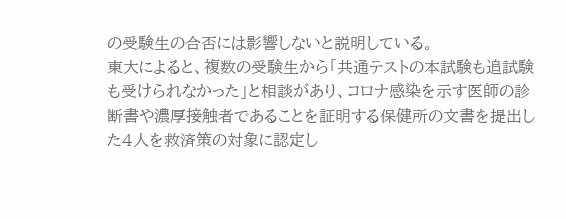の受験生の合否には影響しないと説明している。
東大によると、複数の受験生から「共通テストの本試験も追試験も受けられなかった」と相談があり、コロナ感染を示す医師の診断書や濃厚接触者であることを証明する保健所の文書を提出した4人を救済策の対象に認定し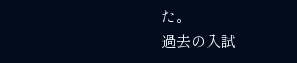た。
過去の入試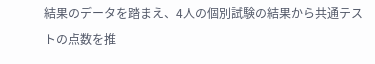結果のデータを踏まえ、4人の個別試験の結果から共通テストの点数を推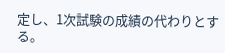定し、1次試験の成績の代わりとする。